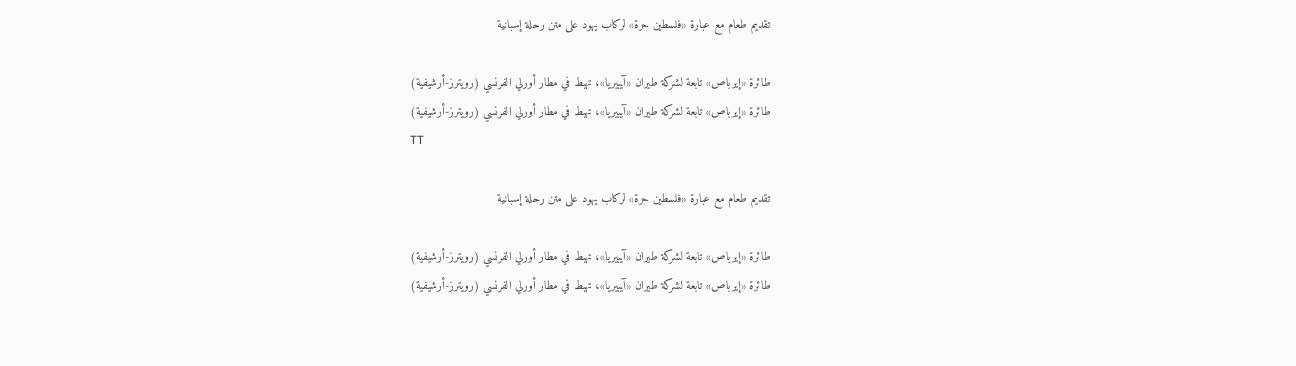تقديم طعام مع عبارة «فلسطين حرة» لركاب يهود على متن رحلة إسبانية

طائرة «إيرباص» تابعة لشركة طيران «آيبيريا»، تهبط في مطار أورلي الفرنسي (رويترز-أرشيفية)
طائرة «إيرباص» تابعة لشركة طيران «آيبيريا»، تهبط في مطار أورلي الفرنسي (رويترز-أرشيفية)
TT

تقديم طعام مع عبارة «فلسطين حرة» لركاب يهود على متن رحلة إسبانية

طائرة «إيرباص» تابعة لشركة طيران «آيبيريا»، تهبط في مطار أورلي الفرنسي (رويترز-أرشيفية)
طائرة «إيرباص» تابعة لشركة طيران «آيبيريا»، تهبط في مطار أورلي الفرنسي (رويترز-أرشيفية)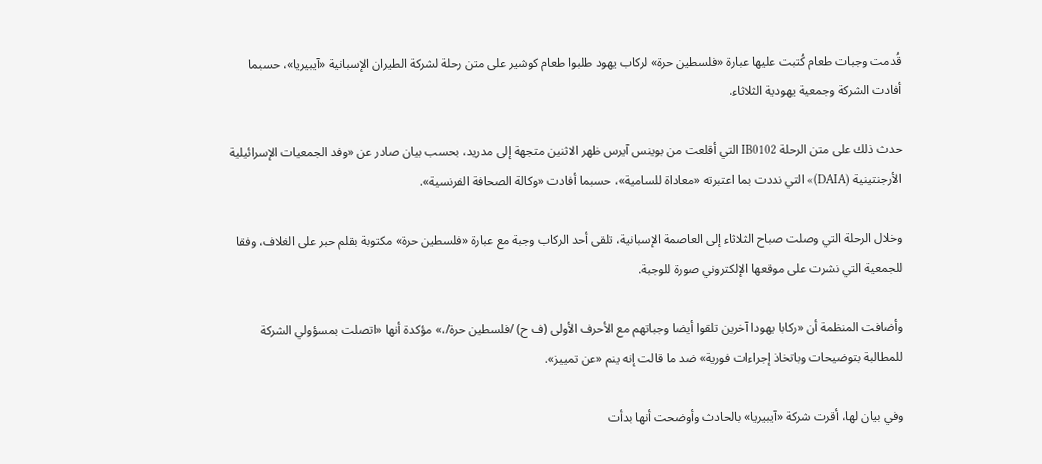قُدمت وجبات طعام كُتبت عليها عبارة «فلسطين حرة» لركاب يهود طلبوا طعام كوشير على متن رحلة لشركة الطيران الإسبانية «آيبيريا»، حسبما أفادت الشركة وجمعية يهودية الثلاثاء.

حدث ذلك على متن الرحلة IB0102 التي أقلعت من بوينس آيرس ظهر الاثنين متجهة إلى مدريد، بحسب بيان صادر عن «وفد الجمعيات الإسرائيلية الأرجنتينية (DAIA)» التي نددت بما اعتبرته «معاداة للسامية»، حسبما أفادت «وكالة الصحافة الفرنسية».

وخلال الرحلة التي وصلت صباح الثلاثاء إلى العاصمة الإسبانية، تلقى أحد الركاب وجبة مع عبارة «فلسطين حرة» مكتوبة بقلم حبر على الغلاف، وفقا للجمعية التي نشرت على موقعها الإلكتروني صورة للوجبة.

وأضافت المنظمة أن «ركابا يهودا آخرين تلقوا أيضا وجباتهم مع الأحرف الأولى (ف ح) /فلسطين حرة/،» مؤكدة أنها «اتصلت بمسؤولي الشركة للمطالبة بتوضيحات وباتخاذ إجراءات فورية» ضد ما قالت إنه ينم «عن تمييز».

وفي بيان لها، أقرت شركة «آيبيريا» بالحادث وأوضحت أنها بدأت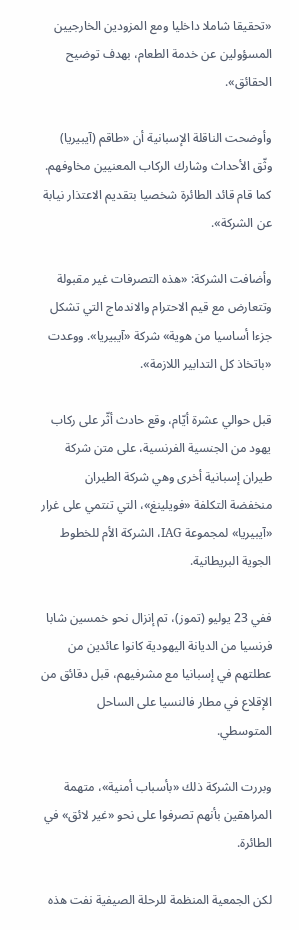«تحقيقا شاملا داخليا ومع المزودين الخارجيين المسؤولين عن خدمة الطعام، بهدف توضيح الحقائق».

وأوضحت الناقلة الإسبانية أن «طاقم (آيبيريا) وثّق الأحداث وشارك الركاب المعنيين مخاوفهم. كما قام قائد الطائرة شخصيا بتقديم الاعتذار نيابة عن الشركة».

وأضافت الشركة: «هذه التصرفات غير مقبولة وتتعارض مع قيم الاحترام والاندماج التي تشكل جزءا أساسيا من هوية» شركة «آيبيريا». ووعدت «باتخاذ كل التدابير اللازمة».

قبل حوالي عشرة أيّام، وقع حادث أثّر على ركاب يهود من الجنسية الفرنسية، على متن شركة طيران إسبانية أخرى وهي شركة الطيران منخفضة التكلفة «فويلينغ»، التي تنتمي على غرار «آيبيريا» لمجموعة IAG، الشركة الأم للخطوط الجوية البريطانية.

ففي 23 يوليو (تموز)، تم إنزال نحو خمسين شابا فرنسيا من الديانة اليهودية كانوا عائدين من عطلتهم في إسبانيا مع مشرفيهم، قبل دقائق من الإقلاع في مطار فالنسيا على الساحل المتوسطي.

وبررت الشركة ذلك «بأسباب أمنية»، متهمة المراهقين بأنهم تصرفوا على نحو «غير لائق» في الطائرة.

لكن الجمعية المنظمة للرحلة الصيفية نفت هذه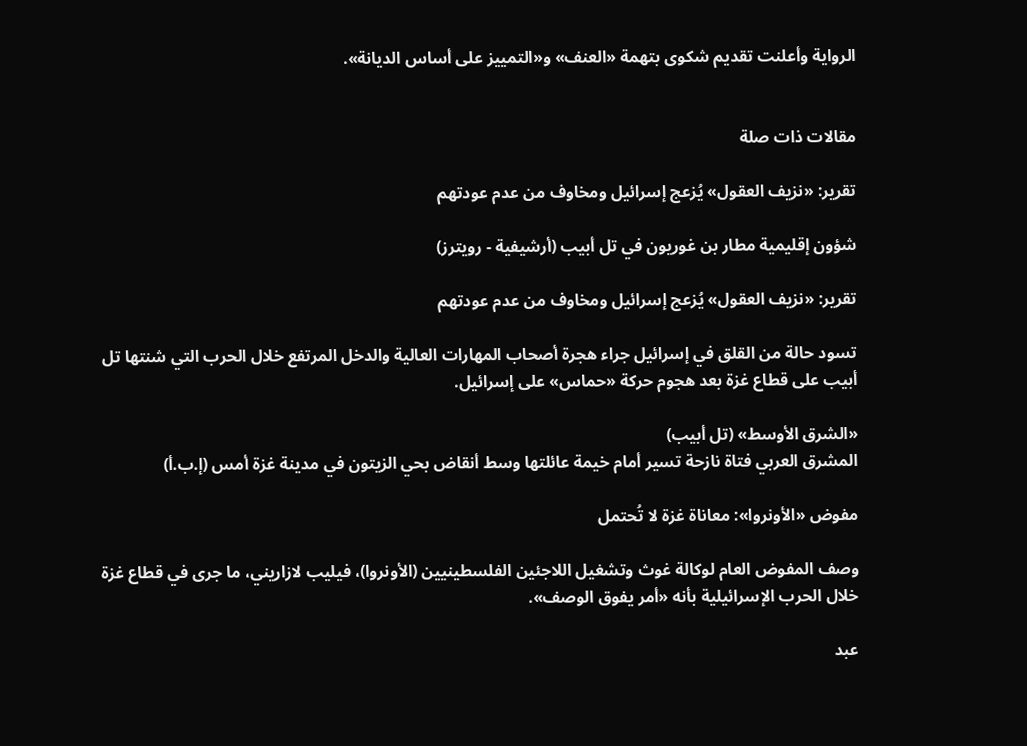الرواية وأعلنت تقديم شكوى بتهمة «العنف» و«التمييز على أساس الديانة».


مقالات ذات صلة

تقرير: «نزيف العقول» يُزعج إسرائيل ومخاوف من عدم عودتهم

شؤون إقليمية مطار بن غوريون في تل أبيب (أرشيفية - رويترز)

تقرير: «نزيف العقول» يُزعج إسرائيل ومخاوف من عدم عودتهم

تسود حالة من القلق في إسرائيل جراء هجرة أصحاب المهارات العالية والدخل المرتفع خلال الحرب التي شنتها تل أبيب على قطاع غزة بعد هجوم حركة «حماس» على إسرائيل.

«الشرق الأوسط» (تل أبيب)
المشرق العربي فتاة نازحة تسير أمام خيمة عائلتها وسط أنقاض بحي الزيتون في مدينة غزة أمس (إ.ب.أ)

مفوض «الأونروا»: معاناة غزة لا تُحتمل

وصف المفوض العام لوكالة غوث وتشغيل اللاجئين الفلسطينيين (الأونروا)، فيليب لازاريني، ما جرى في قطاع غزة خلال الحرب الإسرائيلية بأنه «أمر يفوق الوصف».

عبد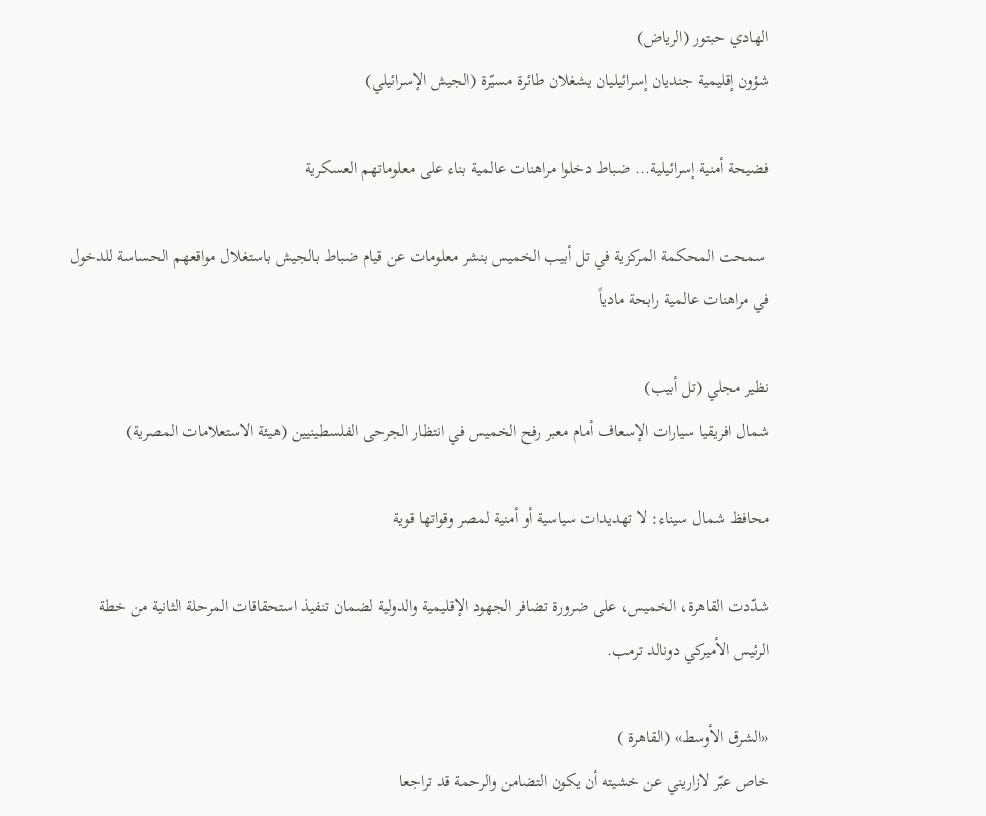الهادي حبتور (الرياض)
شؤون إقليمية جنديان إسرائيليان يشغلان طائرة مسيّرة (الجيش الإسرائيلي)

فضيحة أمنية إسرائيلية... ضباط دخلوا مراهنات عالمية بناء على معلوماتهم العسكرية

 سمحت المحكمة المركزية في تل أبيب الخميس بنشر معلومات عن قيام ضباط بالجيش باستغلال مواقعهم الحساسة للدخول في مراهنات عالمية رابحة مادياً

نظير مجلي (تل أبيب)
شمال افريقيا سيارات الإسعاف أمام معبر رفح الخميس في انتظار الجرحى الفلسطينيين (هيئة الاستعلامات المصرية)

محافظ شمال سيناء: لا تهديدات سياسية أو أمنية لمصر وقواتها قوية

شدّدت القاهرة، الخميس، على ضرورة تضافر الجهود الإقليمية والدولية لضمان تنفيذ استحقاقات المرحلة الثانية من خطة الرئيس الأميركي دونالد ترمب.

«الشرق الأوسط» (القاهرة )
خاص عبّر لازاريني عن خشيته أن يكون التضامن والرحمة قد تراجعا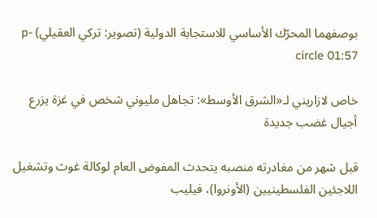بوصفهما المحرّك الأساسي للاستجابة الدولية (تصوير: تركي العقيلي) p-circle 01:57

خاص لازاريني لـ«الشرق الأوسط»: تجاهل مليوني شخص في غزة يزرع أجيال غضب جديدة

قبل شهر من مغادرته منصبه يتحدث المفوض العام لوكالة غوث وتشغيل اللاجئين الفلسطينيين (الأونروا)، فيليب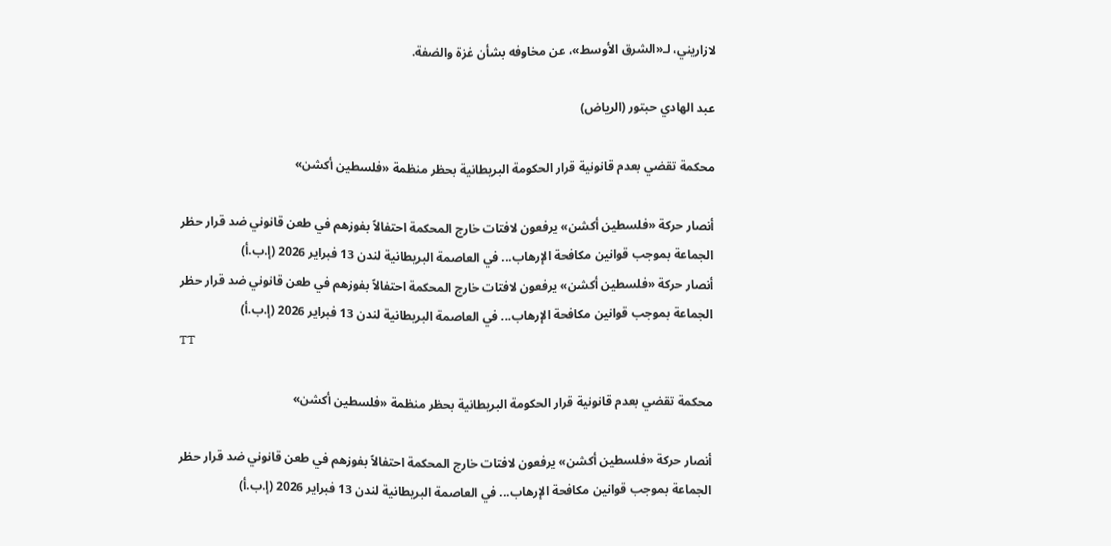لازاريني، لـ«الشرق الأوسط»، عن مخاوفه بشأن غزة والضفة.

عبد الهادي حبتور (الرياض)

محكمة تقضي بعدم قانونية قرار الحكومة البريطانية بحظر منظمة «فلسطين أكشن»

أنصار حركة «فلسطين أكشن» يرفعون لافتات خارج المحكمة احتفالاً بفوزهم في طعن قانوني ضد قرار حظر الجماعة بموجب قوانين مكافحة الإرهاب... في العاصمة البريطانية لندن 13 فبراير 2026 (إ.ب.أ)
أنصار حركة «فلسطين أكشن» يرفعون لافتات خارج المحكمة احتفالاً بفوزهم في طعن قانوني ضد قرار حظر الجماعة بموجب قوانين مكافحة الإرهاب... في العاصمة البريطانية لندن 13 فبراير 2026 (إ.ب.أ)
TT

محكمة تقضي بعدم قانونية قرار الحكومة البريطانية بحظر منظمة «فلسطين أكشن»

أنصار حركة «فلسطين أكشن» يرفعون لافتات خارج المحكمة احتفالاً بفوزهم في طعن قانوني ضد قرار حظر الجماعة بموجب قوانين مكافحة الإرهاب... في العاصمة البريطانية لندن 13 فبراير 2026 (إ.ب.أ)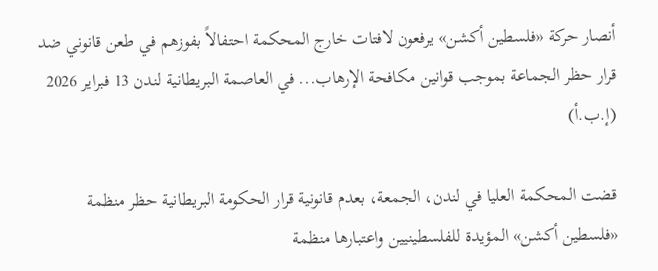أنصار حركة «فلسطين أكشن» يرفعون لافتات خارج المحكمة احتفالاً بفوزهم في طعن قانوني ضد قرار حظر الجماعة بموجب قوانين مكافحة الإرهاب... في العاصمة البريطانية لندن 13 فبراير 2026 (إ.ب.أ)

قضت المحكمة العليا في لندن، الجمعة، بعدم قانونية قرار الحكومة البريطانية حظر منظمة «فلسطين أكشن» المؤيدة للفلسطينيين واعتبارها منظمة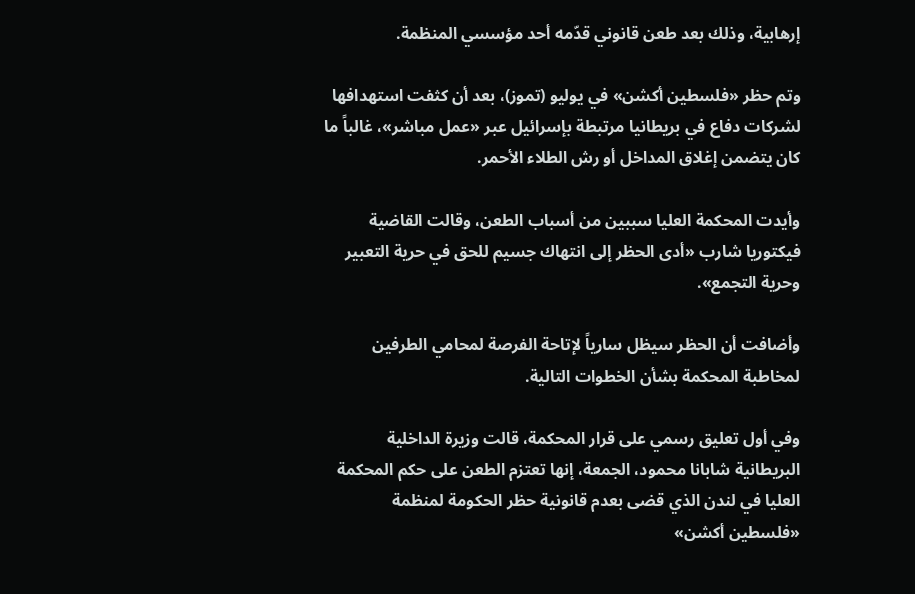إرهابية، وذلك بعد طعن قانوني قدّمه أحد مؤسسي المنظمة.

وتم حظر «فلسطين أكشن» في يوليو (تموز)، بعد أن كثفت استهدافها لشركات دفاع في بريطانيا مرتبطة بإسرائيل عبر «عمل مباشر»، غالباً ما كان يتضمن إغلاق المداخل أو رش الطلاء الأحمر.

وأيدت المحكمة العليا سببين من أسباب الطعن، وقالت القاضية فيكتوريا شارب «أدى الحظر إلى انتهاك جسيم للحق في حرية التعبير وحرية التجمع».

وأضافت أن الحظر سيظل سارياً لإتاحة الفرصة لمحامي الطرفين لمخاطبة المحكمة بشأن الخطوات التالية.

وفي أول تعليق رسمي على قرار المحكمة، قالت وزيرة الداخلية البريطانية شابانا محمود، الجمعة، إنها تعتزم ‌الطعن على ‌حكم المحكمة العليا ‌في لندن الذي قضى بعدم قانونية حظر الحكومة لمنظمة «فلسطين أكشن»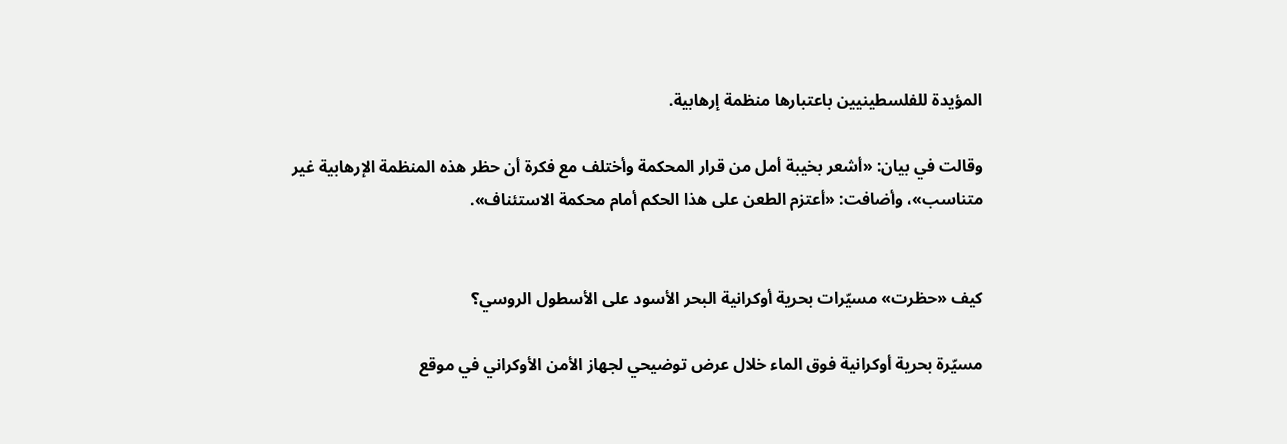المؤيدة ‌للفلسطينيين ‌باعتبارها منظمة ‌إرهابية.

وقالت في ‌بيان: «أشعر بخيبة أمل من قرار ‌المحكمة وأختلف مع فكرة أن حظر هذه المنظمة الإرهابية غير متناسب»، وأضافت: «أعتزم الطعن على هذا الحكم أمام محكمة الاستئناف».


كيف «حظرت» مسيّرات بحرية أوكرانية البحر الأسود على الأسطول الروسي؟

مسيّرة بحرية أوكرانية فوق الماء خلال عرض توضيحي لجهاز الأمن الأوكراني في موقع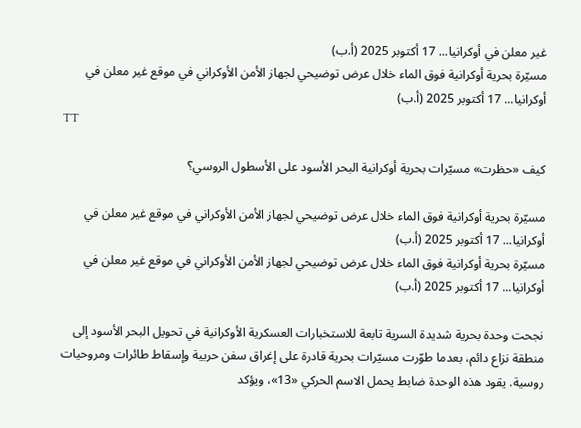غير معلن في أوكرانيا... 17 أكتوبر 2025 (أ.ب)
مسيّرة بحرية أوكرانية فوق الماء خلال عرض توضيحي لجهاز الأمن الأوكراني في موقع غير معلن في أوكرانيا... 17 أكتوبر 2025 (أ.ب)
TT

كيف «حظرت» مسيّرات بحرية أوكرانية البحر الأسود على الأسطول الروسي؟

مسيّرة بحرية أوكرانية فوق الماء خلال عرض توضيحي لجهاز الأمن الأوكراني في موقع غير معلن في أوكرانيا... 17 أكتوبر 2025 (أ.ب)
مسيّرة بحرية أوكرانية فوق الماء خلال عرض توضيحي لجهاز الأمن الأوكراني في موقع غير معلن في أوكرانيا... 17 أكتوبر 2025 (أ.ب)

نجحت وحدة بحرية شديدة السرية تابعة للاستخبارات العسكرية الأوكرانية في تحويل البحر الأسود إلى منطقة نزاع دائم، بعدما طوّرت مسيّرات بحرية قادرة على إغراق سفن حربية وإسقاط طائرات ومروحيات روسية. يقود هذه الوحدة ضابط يحمل الاسم الحركي «13»، ويؤكد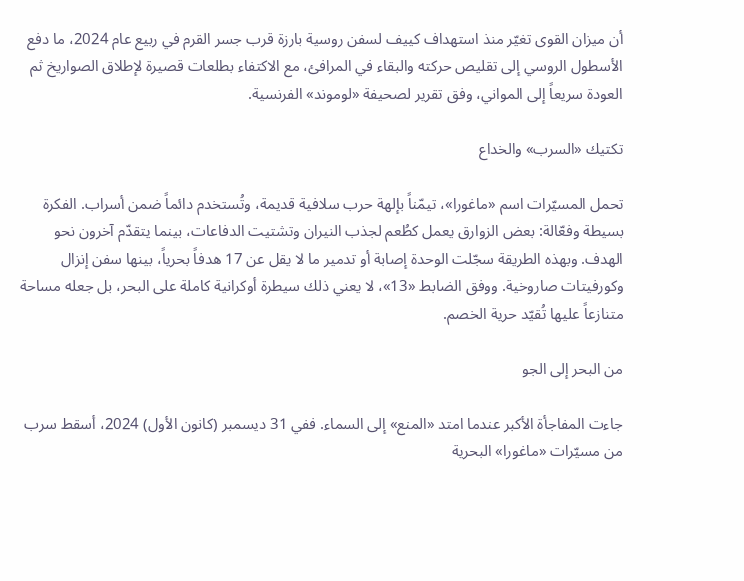أن ميزان القوى تغيّر منذ استهداف كييف لسفن روسية بارزة قرب جسر القرم في ربيع عام 2024، ما دفع الأسطول الروسي إلى تقليص حركته والبقاء في المرافئ، مع الاكتفاء بطلعات قصيرة لإطلاق الصواريخ ثم العودة سريعاً إلى المواني، وفق تقرير لصحيفة «لوموند» الفرنسية.

تكتيك «السرب» والخداع

تحمل المسيّرات اسم «ماغورا»، تيمّناً بإلهة حرب سلافية قديمة، وتُستخدم دائماً ضمن أسراب. الفكرة بسيطة وفعّالة: بعض الزوارق يعمل كطُعم لجذب النيران وتشتيت الدفاعات، بينما يتقدّم آخرون نحو الهدف. وبهذه الطريقة سجّلت الوحدة إصابة أو تدمير ما لا يقل عن 17 هدفاً بحرياً، بينها سفن إنزال وكورفيتات صاروخية. ووفق الضابط «13»، لا يعني ذلك سيطرة أوكرانية كاملة على البحر، بل جعله مساحة متنازعاً عليها تُقيّد حرية الخصم.

من البحر إلى الجو

جاءت المفاجأة الأكبر عندما امتد «المنع» إلى السماء. ففي 31 ديسمبر (كانون الأول) 2024، أسقط سرب من مسيّرات «ماغورا» البحرية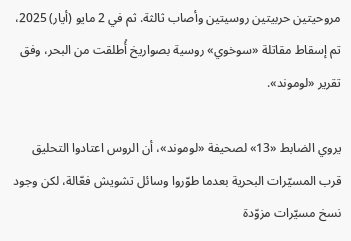مروحيتين حربيتين روسيتين وأصاب ثالثة. ثم في 2 مايو (أيار) 2025، تم إسقاط مقاتلة «سوخوي» روسية بصواريخ أُطلقت من البحر، وفق تقرير «لوموند».

يروي الضابط «13» لصحيفة «لوموند»، أن الروس اعتادوا التحليق قرب المسيّرات البحرية بعدما طوّروا وسائل تشويش فعّالة، لكن وجود نسخ مسيّرات مزوّدة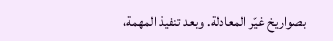بصواريخ غيّر المعادلة. وبعد تنفيذ المهمة،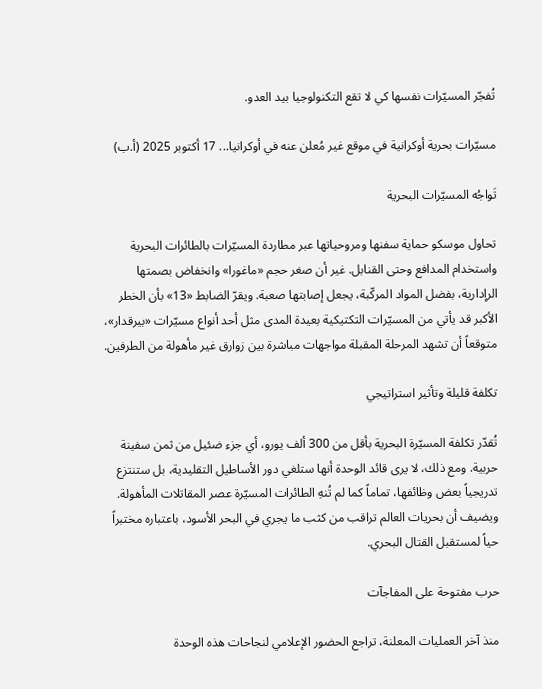تُفجّر المسيّرات نفسها كي لا تقع التكنولوجيا بيد العدو.

مسيّرات بحرية أوكرانية في موقع غير مُعلن عنه في أوكرانيا... 17 أكتوبر 2025 (أ.ب)

تَواجُه المسيّرات البحرية

تحاول موسكو حماية سفنها ومروحياتها عبر مطاردة المسيّرات بالطائرات البحرية واستخدام المدافع وحتى القنابل. غير أن صغر حجم «ماغورا» وانخفاض بصمتها الرإدارية، بفضل المواد المركّبة، يجعل إصابتها صعبة. ويقرّ الضابط «13» بأن الخطر الأكبر قد يأتي من المسيّرات التكتيكية بعيدة المدى مثل أحد أنواع مسيّرات «بيرقدار»، متوقعاً أن تشهد المرحلة المقبلة مواجهات مباشرة بين زوارق غير مأهولة من الطرفين.

تكلفة قليلة وتأثير استراتيجي

تُقدّر تكلفة المسيّرة البحرية بأقل من 300 ألف يورو، أي جزء ضئيل من ثمن سفينة حربية. ومع ذلك، لا يرى قائد الوحدة أنها ستلغي دور الأساطيل التقليدية، بل ستنتزع تدريجياً بعض وظائفها، تماماً كما لم تُنهِ الطائرات المسيّرة عصر المقاتلات المأهولة. ويضيف أن بحريات العالم تراقب من كثب ما يجري في البحر الأسود، باعتباره مختبراً حياً لمستقبل القتال البحري.

حرب مفتوحة على المفاجآت

منذ آخر العمليات المعلنة، تراجع الحضور الإعلامي لنجاحات هذه الوحدة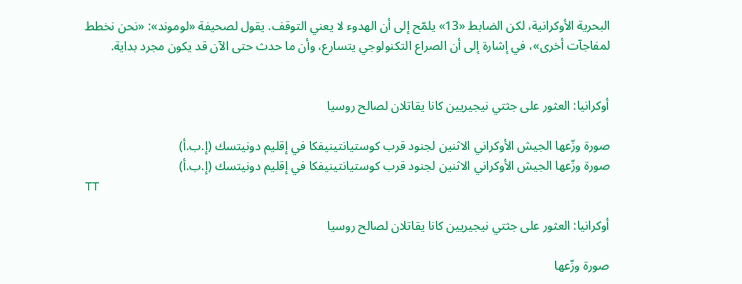البحرية الأوكرانية، لكن الضابط «13» يلمّح إلى أن الهدوء لا يعني التوقف. يقول لصحيفة «لوموند»: «نحن نخطط لمفاجآت أخرى»، في إشارة إلى أن الصراع التكنولوجي يتسارع، وأن ما حدث حتى الآن قد يكون مجرد بداية.


أوكرانيا: العثور على جثتي نيجيريين كانا يقاتلان لصالح روسيا

صورة وزّعها الجيش الأوكراني الاثنين لجنود قرب كوستيانتينيفكا في إقليم دونيتسك (إ.ب.أ)
صورة وزّعها الجيش الأوكراني الاثنين لجنود قرب كوستيانتينيفكا في إقليم دونيتسك (إ.ب.أ)
TT

أوكرانيا: العثور على جثتي نيجيريين كانا يقاتلان لصالح روسيا

صورة وزّعها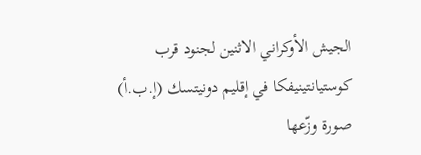الجيش الأوكراني الاثنين لجنود قرب كوستيانتينيفكا في إقليم دونيتسك (إ.ب.أ)
صورة وزّعها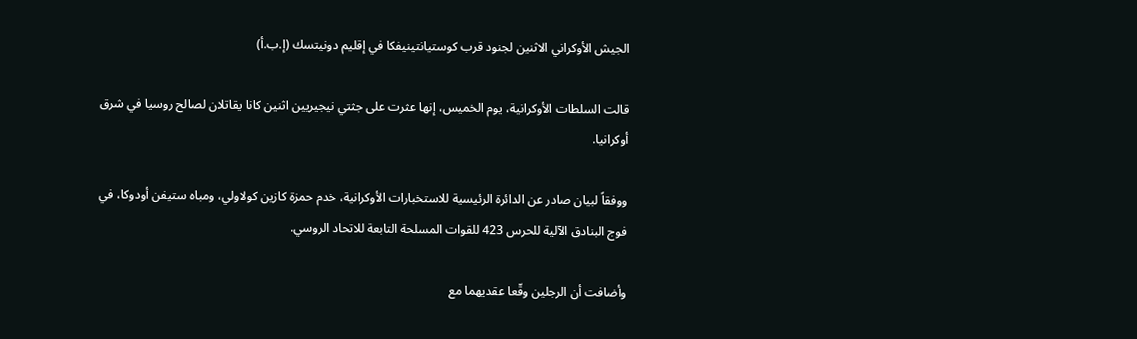الجيش الأوكراني الاثنين لجنود قرب كوستيانتينيفكا في إقليم دونيتسك (إ.ب.أ)

قالت السلطات الأوكرانية، يوم الخميس، إنها عثرت على جثتي نيجيريين اثنين كانا يقاتلان لصالح روسيا في شرق أوكرانيا.

ووفقاً لبيان صادر عن الدائرة الرئيسية للاستخبارات الأوكرانية، خدم حمزة كازين كولاولي، ومباه ستيفن أودوكا، في فوج البنادق الآلية للحرس 423 للقوات المسلحة التابعة للاتحاد الروسي.

وأضافت أن الرجلين وقّعا عقديهما مع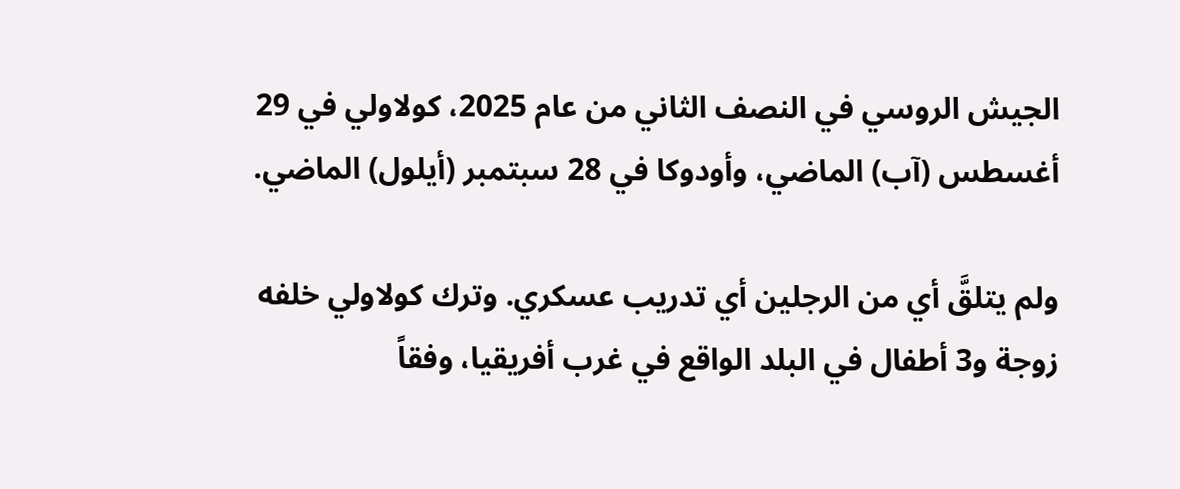الجيش الروسي في النصف الثاني من عام 2025، كولاولي في 29 أغسطس (آب) الماضي، وأودوكا في 28 سبتمبر (أيلول) الماضي.

ولم يتلقَّ أي من الرجلين أي تدريب عسكري. وترك كولاولي خلفه زوجة و3 أطفال في البلد الواقع في غرب أفريقيا، وفقاً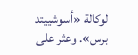لوكالة «أسوشييتد برس». وعثر على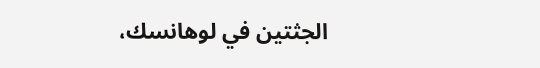الجثتين في لوهانسك،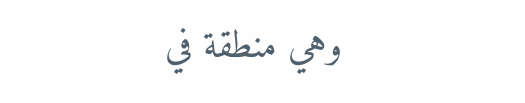وهي منطقة في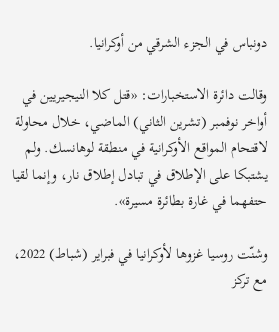دونباس في الجزء الشرقي من أوكرانيا.

وقالت دائرة الاستخبارات: «قتل كلا النيجيريين في أواخر نوفمبر (تشرين الثاني) الماضي، خلال محاولة لاقتحام المواقع الأوكرانية في منطقة لوهانسك. ولم يشتبكا على الإطلاق في تبادل إطلاق نار، وإنما لقيا حتفهما في غارة بطائرة مسيرة».

وشنّت روسيا غزوها لأوكرانيا في فبراير (شباط) 2022، مع تركز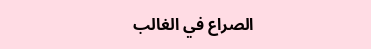الصراع في الغالب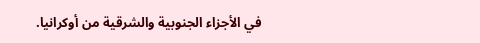في الأجزاء الجنوبية والشرقية من أوكرانيا.